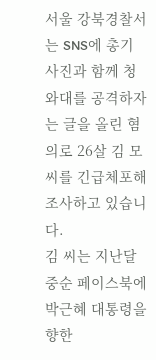서울 강북경찰서는 SNS에 총기 사진과 함께 청와대를 공격하자는 글을 올린 혐의로 26살 김 모 씨를 긴급체포해 조사하고 있습니다.
김 씨는 지난달 중순 페이스북에 박근혜 대통령을 향한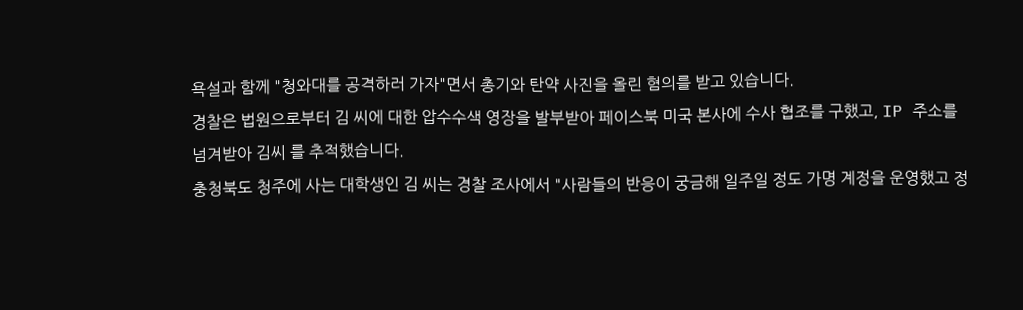욕설과 함께 "청와대를 공격하러 가자"면서 총기와 탄약 사진을 올린 혐의를 받고 있습니다.
경찰은 법원으로부터 김 씨에 대한 압수수색 영장을 발부받아 페이스북 미국 본사에 수사 협조를 구했고, IP 주소를 넘겨받아 김씨 를 추적했습니다.
충청북도 청주에 사는 대학생인 김 씨는 경찰 조사에서 "사람들의 반응이 궁금해 일주일 정도 가명 계정을 운영했고 정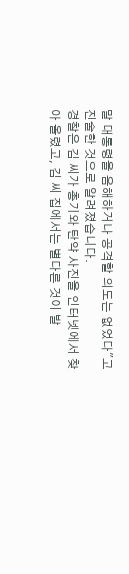말 대통령을 음해하거나 공격할 의도는 없었다"고 진술한 것으로 알려졌습니다.
경찰은 김 씨가 총기와 탄약 사진을 인터넷에서 찾아 올렸고, 김 씨 집에서는 별다른 것이 발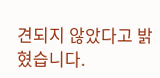견되지 않았다고 밝혔습니다.